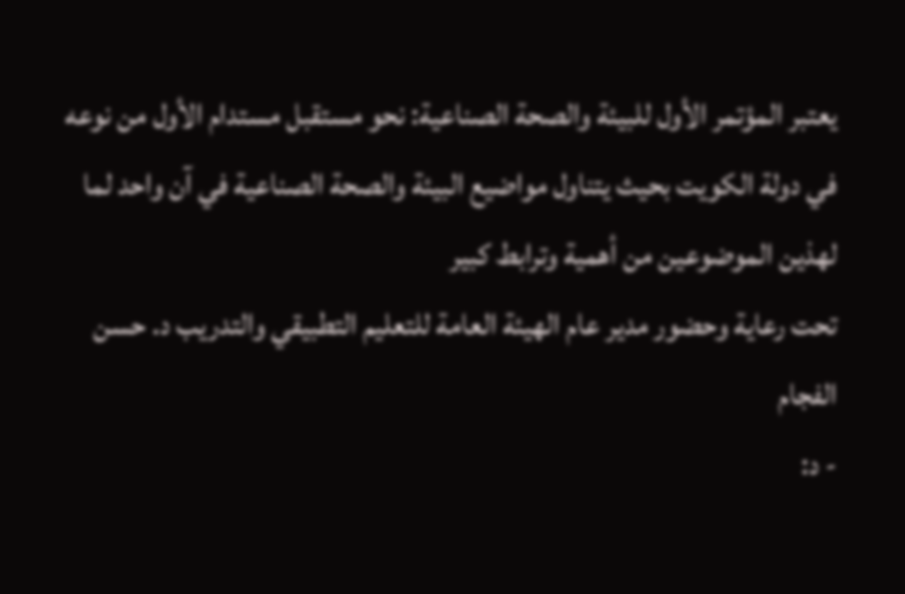يعتبر المؤتمر الأول للبيئة والصحة الصناعية: نحو مستقبل مستدام الأول من نوعه في دولة الكويت بحيث يتناول مواضيع البيئة والصحة الصناعية في آن واحد لما لهذين الموضوعين من أهمية وترابط كبير
تحت رعاية وحضور مدير عام الهيئة العامة للتعليم التطبيقي والتدريب د. حسن الفجام
- د: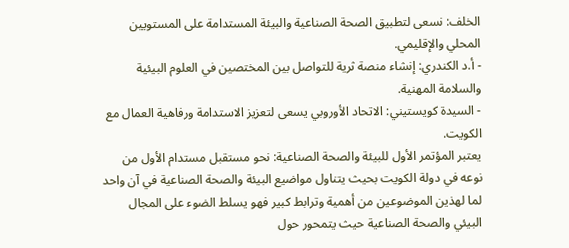الخلف: نسعى لتطبيق الصحة الصناعية والبيئة المستدامة على المستويين المحلي والإقليمي.
- أ.د الكندري: إنشاء منصة ثرية للتواصل بين المختصين في العلوم البيئية والسلامة المهنية.
- السيدة كويستيني: الاتحاد الأوروبي يسعى لتعزيز الاستدامة ورفاهية العمال مع الكويت.
يعتبر المؤتمر الأول للبيئة والصحة الصناعية: نحو مستقبل مستدام الأول من نوعه في دولة الكويت بحيث يتناول مواضيع البيئة والصحة الصناعية في آن واحد لما لهذين الموضوعين من أهمية وترابط كبير فهو يسلط الضوء على المجال البيئي والصحة الصناعية حيث يتمحور حول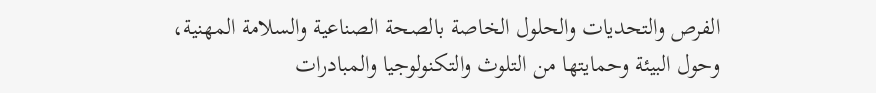الفرص والتحديات والحلول الخاصة بالصحة الصناعية والسلامة المهنية، وحول البيئة وحمايتها من التلوث والتكنولوجيا والمبادرات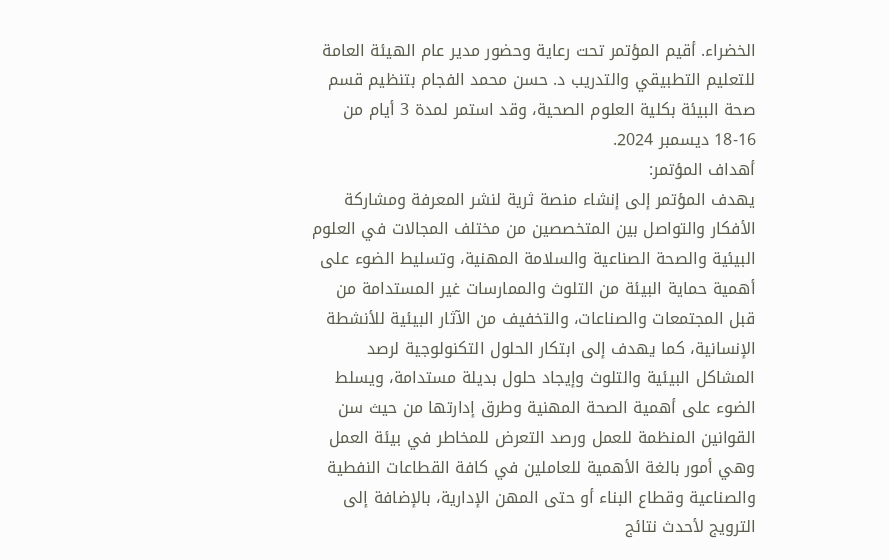الخضراء. أقيم المؤتمر تحت رعاية وحضور مدير عام الهيئة العامة للتعليم التطبيقي والتدريب د. حسن محمد الفجام بتنظيم قسم صحة البيئة بكلية العلوم الصحية، وقد استمر لمدة 3 أيام من 16-18 ديسمبر 2024.
أهداف المؤتمر:
يهدف المؤتمر إلى إنشاء منصة ثرية لنشر المعرفة ومشاركة الأفكار والتواصل بين المتخصصين من مختلف المجالات في العلوم البيئية والصحة الصناعية والسلامة المهنية، وتسليط الضوء على أهمية حماية البيئة من التلوث والممارسات غير المستدامة من قبل المجتمعات والصناعات، والتخفيف من الآثار البيئية للأنشطة الإنسانية، كما يهدف إلى ابتكار الحلول التكنولوجية لرصد المشاكل البيئية والتلوث وإيجاد حلول بديلة مستدامة، ويسلط الضوء على أهمية الصحة المهنية وطرق إدارتها من حيث سن القوانين المنظمة للعمل ورصد التعرض للمخاطر في بيئة العمل وهي أمور بالغة الأهمية للعاملين في كافة القطاعات النفطية والصناعية وقطاع البناء أو حتى المهن الإدارية، بالإضافة إلى الترويج لأحدث نتائج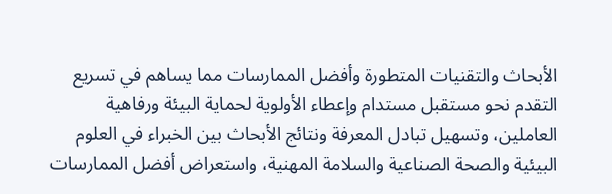الأبحاث والتقنيات المتطورة وأفضل الممارسات مما يساهم في تسريع التقدم نحو مستقبل مستدام وإعطاء الأولوية لحماية البيئة ورفاهية العاملين، وتسهيل تبادل المعرفة ونتائج الأبحاث بين الخبراء في العلوم البيئية والصحة الصناعية والسلامة المهنية، واستعراض أفضل الممارسات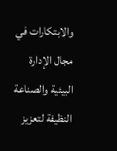والابتكارات في مجال الإدارة البيئية والصناعة النظيفة لتعزيز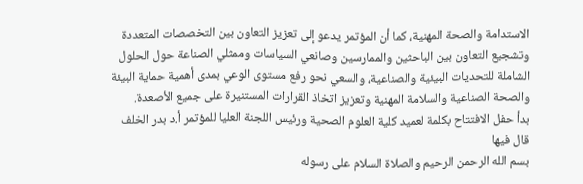الاستدامة والصحة المهنية، كما أن المؤتمر يدعو إلى تعزيز التعاون بين التخصصات المتعددة وتشجيع التعاون بين الباحثين والممارسين وصانعي السياسات وممثلي الصناعة حول الحلول الشاملة للتحديات البيئية والصناعية، والسعي نحو رفع مستوى الوعي بمدى أهمية حماية البيئة والصحة الصناعية والسلامة المهنية وتعزيز اتخاذ القرارات المستنيرة على جميع الأصعدة.
بدأ حفل الافتتاح بكلمة لعميد كلية العلوم الصحية ورئيس اللجنة العليا للمؤتمر أ.د بدر الخلف قال فيها
بسم الله الرحمن الرحيم والصلاة السلام على رسوله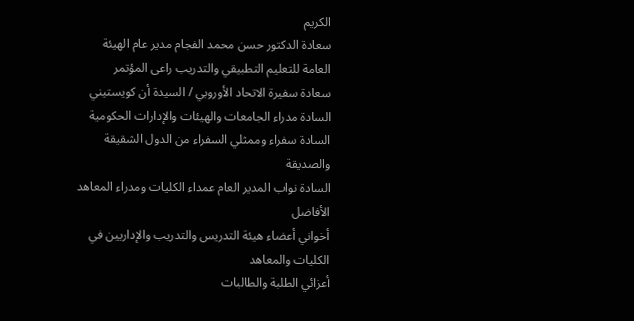الكريم
سعادة الدكتور حسن محمد الفجام مدير عام الهيئة العامة للتعليم التطبيقي والتدريب راعى المؤتمر
سعادة سفيرة الاتحاد الأوروبي / السيدة أن كويستيني
السادة مدراء الجامعات والهيئات والإدارات الحكومية
السادة سفراء وممثلي السفراء من الدول الشقيقة والصديقة
السادة نواب المدير العام عمداء الكليات ومدراء المعاهد الأفاضل
أخواني أعضاء هيئة التدريس والتدريب والإداريين في الكليات والمعاهد
أعزائي الطلبة والطالبات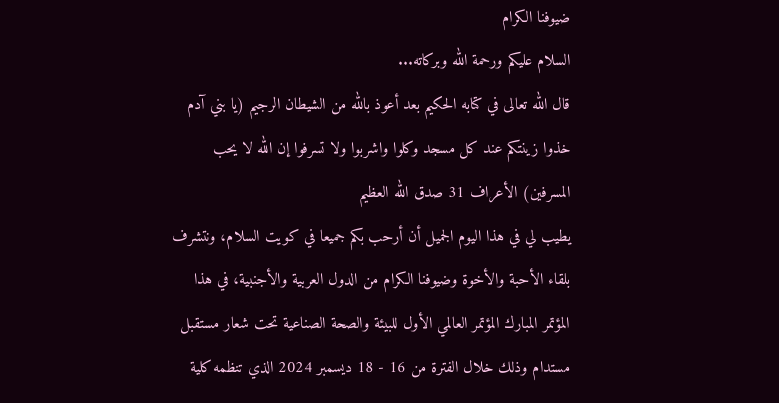ضيوفنا الكرام
السلام عليكم ورحمة الله وبركاته...
قال الله تعالى في كتابه الحكيم بعد أعوذ بالله من الشيطان الرجيم (يا بني آدم خذوا زينتكم عند كل مسجد وكلوا واشربوا ولا تسرفوا إن الله لا يحب المسرفين) الأعراف 31 صدق الله العظيم
يطيب لي في هذا اليوم الجميل أن أرحب بكم جميعا في كويت السلام، ونتشرف بلقاء الأحبة والأخوة وضيوفنا الكرام من الدول العربية والأجنبية، في هذا المؤتمر المبارك المؤتمر العالمي الأول للبيئة والصحة الصناعية تحت شعار مستقبل مستدام وذلك خلال الفترة من 16 - 18 ديسمبر 2024 الذي تنظمه كلية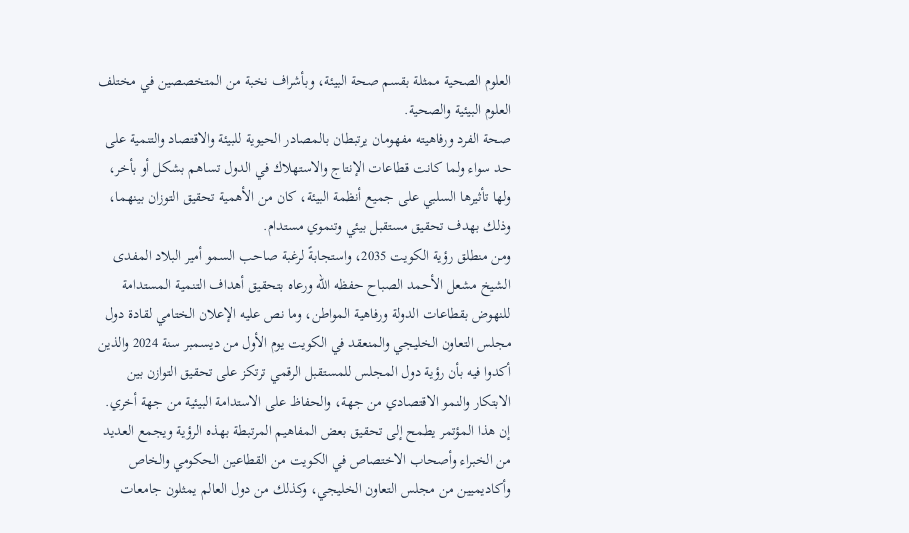العلوم الصحية ممثلة بقسم صحة البيئة، وبأشراف نخبة من المتخصصين في مختلف العلوم البيئية والصحية.
صحة الفرد ورفاهيته مفهومان يرتبطان بالمصادر الحيوية للبيئة والاقتصاد والتنمية على حد سواء ولما كانت قطاعات الإنتاج والاستهلاك في الدول تساهم بشكل أو بأخر، ولها تأثيرها السلبي على جميع أنظمة البيئة، كان من الأهمية تحقيق التوزان بينهما، وذلك بهدف تحقيق مستقبل بيئي وتنموي مستدام.
ومن منطلق رؤية الكويت 2035، واستجابةً لرغبة صاحب السمو أمير البلاد المفدى الشيخ مشعل الأحمد الصباح حفظه الله ورعاه بتحقيق أهداف التنمية المستدامة للنهوض بقطاعات الدولة ورفاهية المواطن، وما نص عليه الإعلان الختامي لقادة دول مجلس التعاون الخليجي والمنعقد في الكويت يوم الأول من ديسمبر سنة 2024 والذين أكدوا فيه بأن رؤية دول المجلس للمستقبل الرقمي ترتكز على تحقيق التوازن بين الابتكار والنمو الاقتصادي من جهة، والحفاظ على الاستدامة البيئية من جهة أخري.
إن هذا المؤتمر يطمح إلى تحقيق بعض المفاهيم المرتبطة بهذه الرؤية ويجمع العديد من الخبراء وأصحاب الاختصاص في الكويت من القطاعين الحكومي والخاص وأكاديميين من مجلس التعاون الخليجي، وكذلك من دول العالم يمثلون جامعات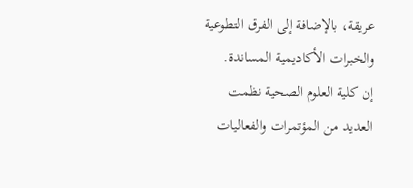عريقة، بالإضافة إلى الفرق التطوعية والخبرات الأكاديمية المساندة.
إن كلية العلوم الصحية نظمت العديد من المؤتمرات والفعاليات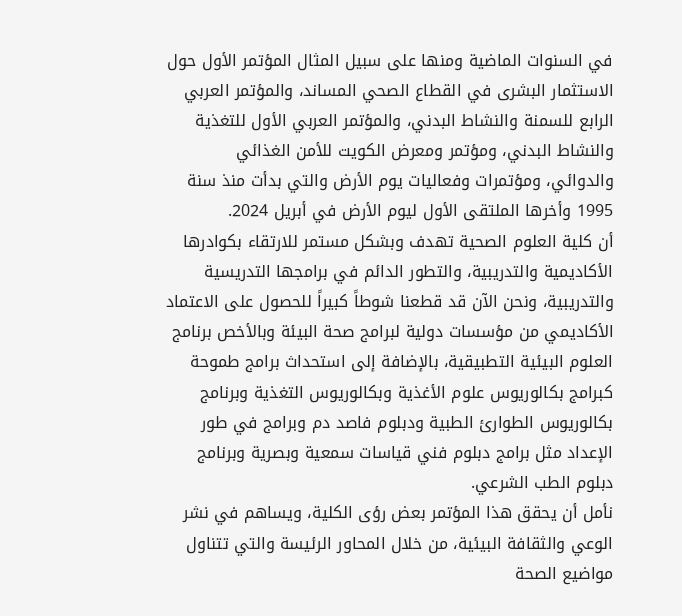في السنوات الماضية ومنها على سبيل المثال المؤتمر الأول حول الاستثمار البشرى في القطاع الصحي المساند، والمؤتمر العربي الرابع للسمنة والنشاط البدني، والمؤتمر العربي الأول للتغذية والنشاط البدني، ومؤتمر ومعرض الكويت للأمن الغذائي والدوائي، ومؤتمرات وفعاليات يوم الأرض والتي بدأت منذ سنة 1995 وأخرها الملتقى الأول ليوم الأرض في أبريل 2024.
أن كلية العلوم الصحية تهدف وبشكل مستمر للارتقاء بكوادرها الأكاديمية والتدريبية، والتطور الدائم في برامجها التدريسية والتدريبية، ونحن الآن قد قطعنا شوطاً كبيراً للحصول على الاعتماد الأكاديمي من مؤسسات دولية لبرامج صحة البيئة وبالأخص برنامج العلوم البيئية التطبيقية، بالإضافة إلى استحداث برامج طموحة كبرامج بكالوريوس علوم الأغذية وبكالوريوس التغذية وبرنامج بكالوريوس الطوارئ الطبية ودبلوم فاصد دم وبرامج في طور الإعداد مثل برامج دبلوم فني قياسات سمعية وبصرية وبرنامج دبلوم الطب الشرعي.
نأمل أن يحقق هذا المؤتمر بعض رؤى الكلية، ويساهم في نشر الوعي والثقافة البيئية، من خلال المحاور الرئيسة والتي تتناول مواضيع الصحة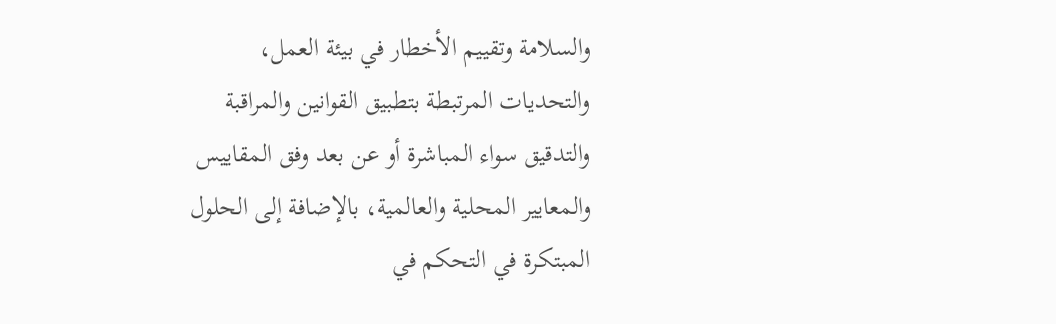والسلامة وتقييم الأخطار في بيئة العمل، والتحديات المرتبطة بتطبيق القوانين والمراقبة والتدقيق سواء المباشرة أو عن بعد وفق المقاييس والمعايير المحلية والعالمية، بالإضافة إلى الحلول المبتكرة في التحكم في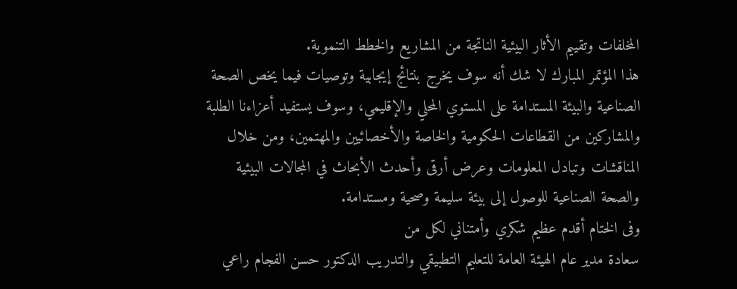المخلفات وتقييم الأثار البيئية الناتجة من المشاريع والخطط التنموية.
هذا المؤتمر المبارك لا شك أنه سوف يخرج بنتائج إيجابية وتوصيات فيما يخص الصحة الصناعية والبيئة المستدامة على المستوي المحلي والإقليمي، وسوف يستفيد أعزاءنا الطلبة والمشاركين من القطاعات الحكومية والخاصة والأخصائيين والمهتمين، ومن خلال المناقشات وتبادل المعلومات وعرض أرقى وأحدث الأبحاث في المجالات البيئية والصحة الصناعية للوصول إلى بيئة سليمة وصحية ومستدامة.
وفى الختام أقدم عظيم شكري وأمتناني لكل من
سعادة مدير عام الهيئة العامة للتعليم التطبيقي والتدريب الدكتور حسن الفجام راعي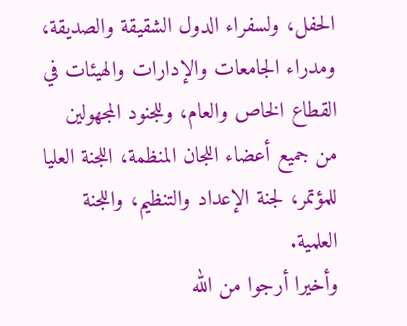الحفل، ولسفراء الدول الشقيقة والصديقة، ومدراء الجامعات والإدارات والهيئات في القطاع الخاص والعام، وللجنود المجهولين من جميع أعضاء اللجان المنظمة، اللجنة العليا للمؤتمر، لجنة الإعداد والتنظيم، واللجنة العلمية.
وأخيرا أرجوا من الله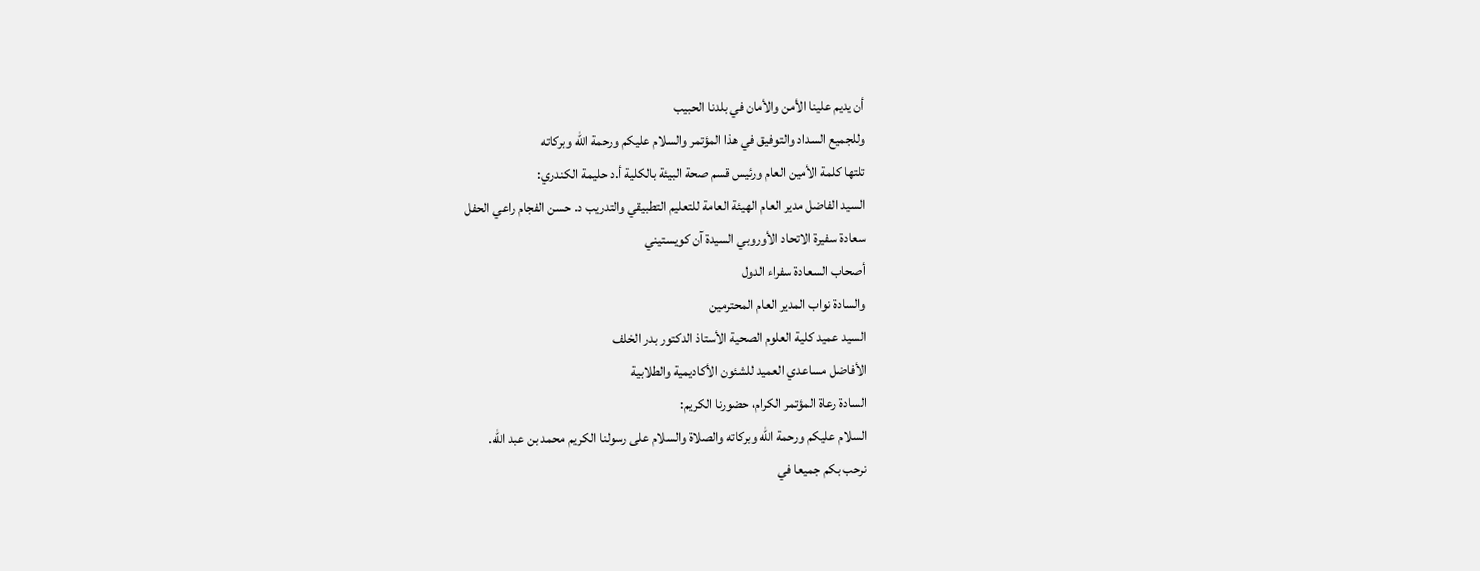أن يديم علينا الأمن والأمان في بلدنا الحبيب
وللجميع السداد والتوفيق في هذا المؤتمر والسلام عليكم ورحمة الله وبركاته
تلتها كلمة الأمين العام ورئيس قسم صحة البيئة بالكلية أ.د حليمة الكندري:
السيد الفاضل مدير العام الهيئة العامة للتعليم التطبيقي والتدريب د. حسن الفجام راعي الحفل
سعادة سفيرة الاتحاد الأوروبي السيدة آن كويستيني
أصحاب السعادة سفراء الدول
والسادة نواب المدير العام المحترمين
السيد عميد كلية العلوم الصحية الأستاذ الدكتور بدر الخلف
الأفاضل مساعدي العميد للشئون الأكاديمية والطلابية
السادة رعاة المؤتمر الكرام، حضورنا الكريم:
السلام عليكم ورحمة الله وبركاته والصلاة والسلام على رسولنا الكريم محمد بن عبد الله.
نرحب بكم جميعا في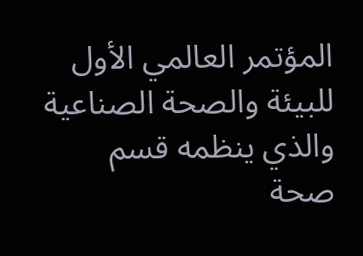المؤتمر العالمي الأول للبيئة والصحة الصناعية والذي ينظمه قسم صحة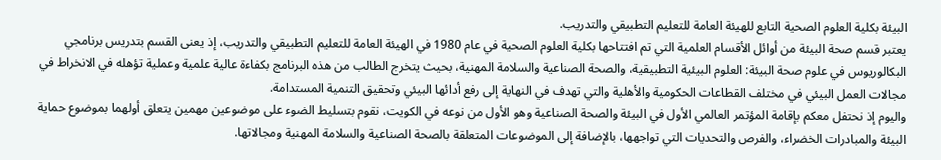البيئة بكلية العلوم الصحية التابع للهيئة العامة للتعليم التطبيقي والتدريب.
يعتبر قسم صحة البيئة من أوائل الأقسام العلمية التي تم افتتاحها بكلية العلوم الصحية في عام 1980 في الهيئة العامة للتعليم التطبيقي والتدريب، إذ يعنى القسم بتدريس برنامجي البكالوريوس في علوم صحة البيئة: العلوم البيئية التطبيقية، والصحة الصناعية والسلامة المهنية، بحيث يتخرج الطالب من هذه البرنامج بكفاءة عالية علمية وعملية تؤهله في الانخراط في مجالات العمل البيئي في مختلف القطاعات الحكومية والأهلية والتي تهدف في النهاية إلى رفع أدائها البيئي وتحقيق التنمية المستدامة.
واليوم إذ نحتفل معكم بإقامة المؤتمر العالمي الأول في البيئة والصحة الصناعية وهو الأول من نوعه في الكويت، نقوم بتسليط الضوء على موضوعين مهمين يتعلق أولهما بموضوع حماية البيئة والمبادرات الخضراء، والفرص والتحديات التي تواجهها، بالإضافة إلى الموضوعات المتعلقة بالصحة الصناعية والسلامة المهنية ومجالاتها.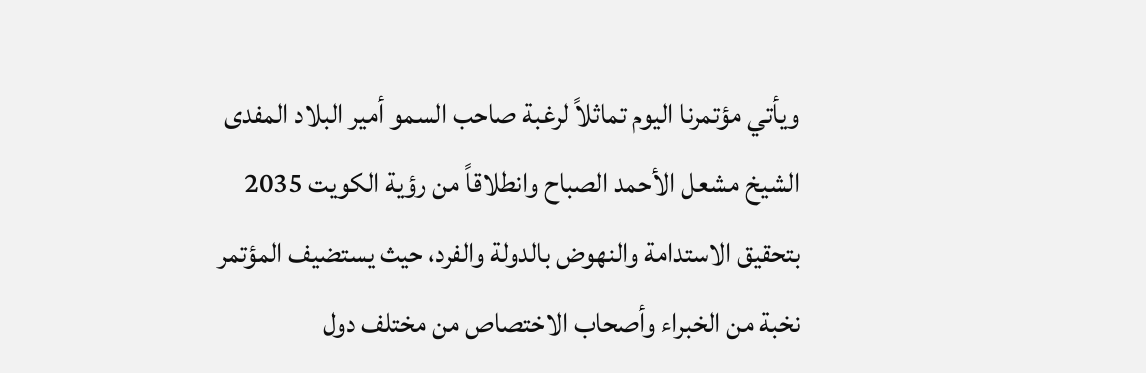ويأتي مؤتمرنا اليوم تماثلاً لرغبة صاحب السمو أمير البلاد المفدى الشيخ مشعل الأحمد الصباح وانطلاقاً من رؤية الكويت 2035 بتحقيق الاستدامة والنهوض بالدولة والفرد، حيث يستضيف المؤتمر نخبة من الخبراء وأصحاب الاختصاص من مختلف دول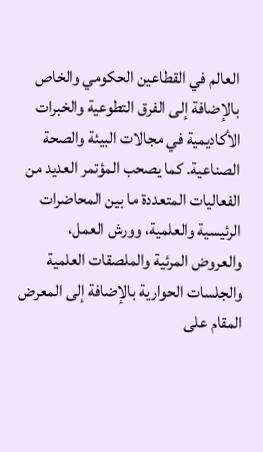العالم في القطاعين الحكومي والخاص بالإضافة إلى الفرق التطوعية والخبرات الأكاديمية في مجالات البيئة والصحة الصناعية. كما يصحب المؤتمر العديد من الفعاليات المتعددة ما بين المحاضرات الرئيسية والعلمية، وورش العمل، والعروض المرئية والملصقات العلمية والجلسات الحوارية بالإضافة إلى المعرض المقام على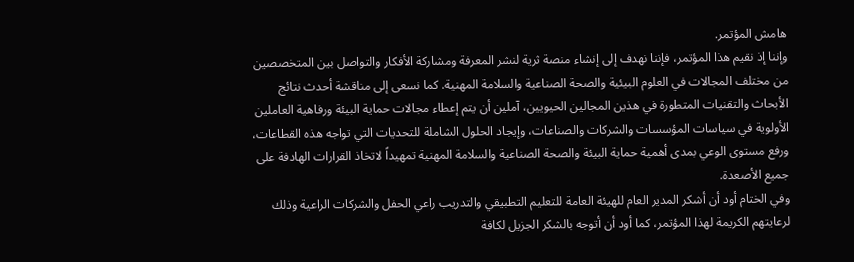هامش المؤتمر.
وإننا إذ نقيم هذا المؤتمر، فإننا نهدف إلى إنشاء منصة ثرية لنشر المعرفة ومشاركة الأفكار والتواصل بين المتخصصين من مختلف المجالات في العلوم البيئية والصحة الصناعية والسلامة المهنية. كما نسعى إلى مناقشة أحدث نتائج الأبحاث والتقنيات المتطورة في هذين المجالين الحيويين، آملين أن يتم إعطاء مجالات حماية البيئة ورفاهية العاملين الأولوية في سياسات المؤسسات والشركات والصناعات، وإيجاد الحلول الشاملة للتحديات التي تواجه هذه القطاعات، ورفع مستوى الوعي بمدى أهمية حماية البيئة والصحة الصناعية والسلامة المهنية تمهيداً لاتخاذ القرارات الهادفة على جميع الأصعدة.
وفي الختام أود أن أشكر المدير العام للهيئة العامة للتعليم التطبيقي والتدريب راعي الحفل والشركات الراعية وذلك لرعايتهم الكريمة لهذا المؤتمر، كما أود أن أتوجه بالشكر الجزيل لكافة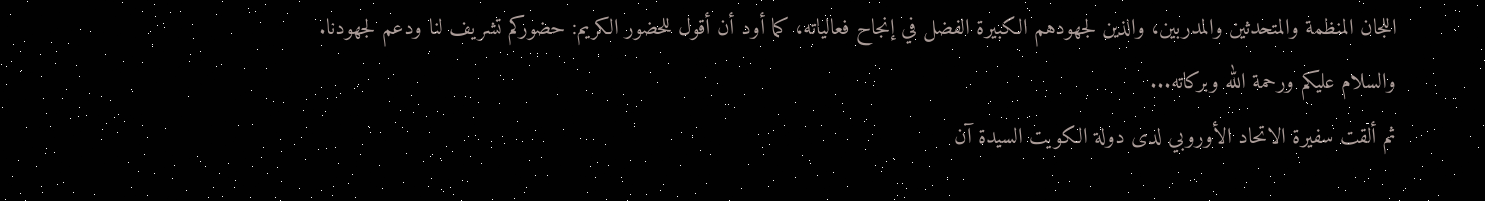اللجان المنظمة والمتحدثين والمدربين، والذين لجهودهم الكبيرة الفضل في إنجاح فعالياته، كما أود أن أقول للحضور الكريم: حضوركم تشريف لنا ودعم لجهودنا.
والسلام عليكم ورحمة الله وبركاته...
ثم ألقت سفيرة الاتحاد الأوروبي لدى دولة الكويت السيدة آن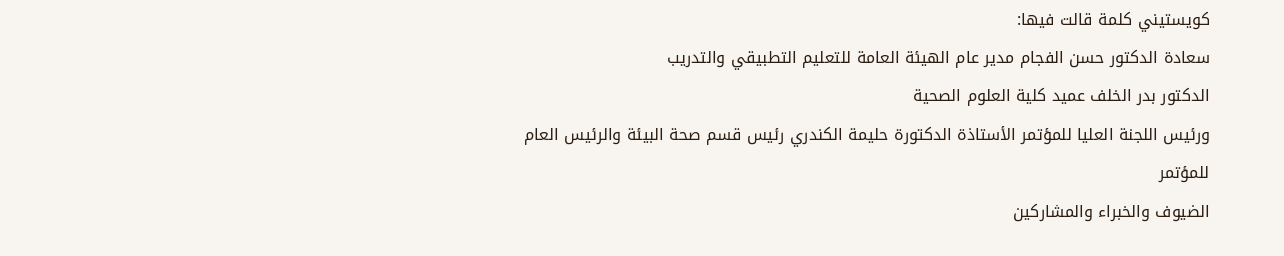كويستيني كلمة قالت فيها:
سعادة الدكتور حسن الفجام مدير عام الهيئة العامة للتعليم التطبيقي والتدريب
الدكتور بدر الخلف عميد كلية العلوم الصحية
ورئيس اللجنة العليا للمؤتمر الأستاذة الدكتورة حليمة الكندري رئيس قسم صحة البيئة والرئيس العام للمؤتمر
الضيوف والخبراء والمشاركين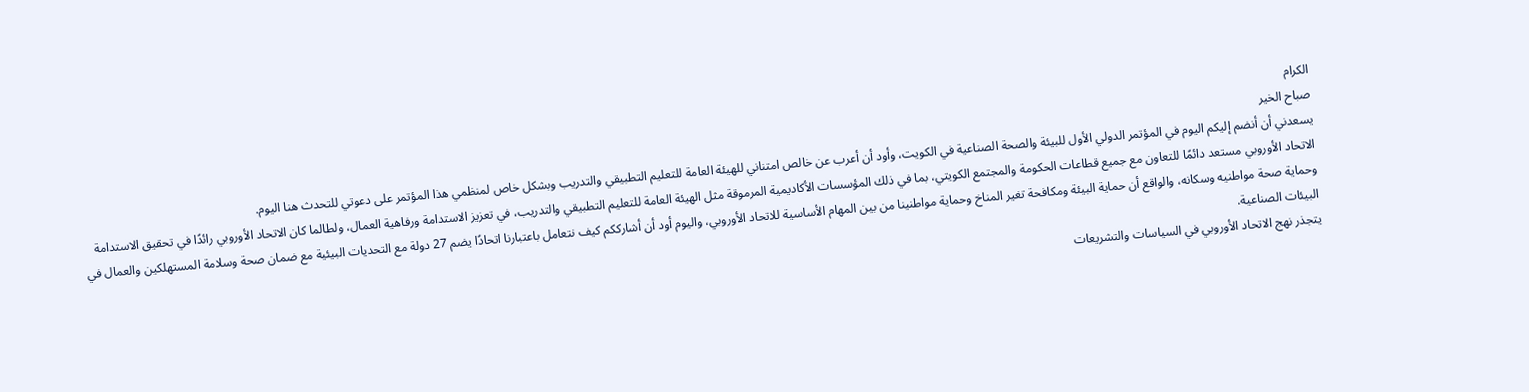الكرام
صباح الخير
يسعدني أن أنضم إليكم اليوم في المؤتمر الدولي الأول للبيئة والصحة الصناعية في الكويت، وأود أن أعرب عن خالص امتناني للهيئة العامة للتعليم التطبيقي والتدريب وبشكل خاص لمنظمي هذا المؤتمر على دعوتي للتحدث هنا اليوم.
الاتحاد الأوروبي مستعد دائمًا للتعاون مع جميع قطاعات الحكومة والمجتمع الكويتي، بما في ذلك المؤسسات الأكاديمية المرموقة مثل الهيئة العامة للتعليم التطبيقي والتدريب، في تعزيز الاستدامة ورفاهية العمال، ولطالما كان الاتحاد الأوروبي رائدًا في تحقيق الاستدامة وحماية صحة مواطنيه وسكانه، والواقع أن حماية البيئة ومكافحة تغير المناخ وحماية مواطنينا من بين المهام الأساسية للاتحاد الأوروبي، واليوم أود أن أشارككم كيف نتعامل باعتبارنا اتحادًا يضم 27 دولة مع التحديات البيئية مع ضمان صحة وسلامة المستهلكين والعمال في البيئات الصناعية.
يتجذر نهج الاتحاد الأوروبي في السياسات والتشريعات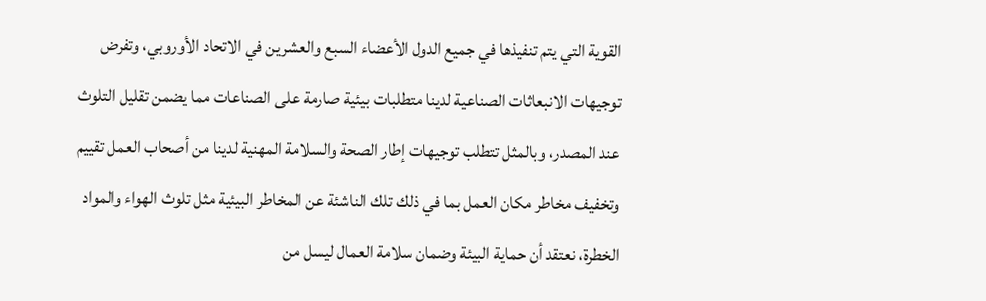القوية التي يتم تنفيذها في جميع الدول الأعضاء السبع والعشرين في الاتحاد الأوروبي، وتفرض توجيهات الانبعاثات الصناعية لدينا متطلبات بيئية صارمة على الصناعات مما يضمن تقليل التلوث عند المصدر، وبالمثل تتطلب توجيهات إطار الصحة والسلامة المهنية لدينا من أصحاب العمل تقييم وتخفيف مخاطر مكان العمل بما في ذلك تلك الناشئة عن المخاطر البيئية مثل تلوث الهواء والمواد الخطرة، نعتقد أن حماية البيئة وضمان سلامة العمال ليسل من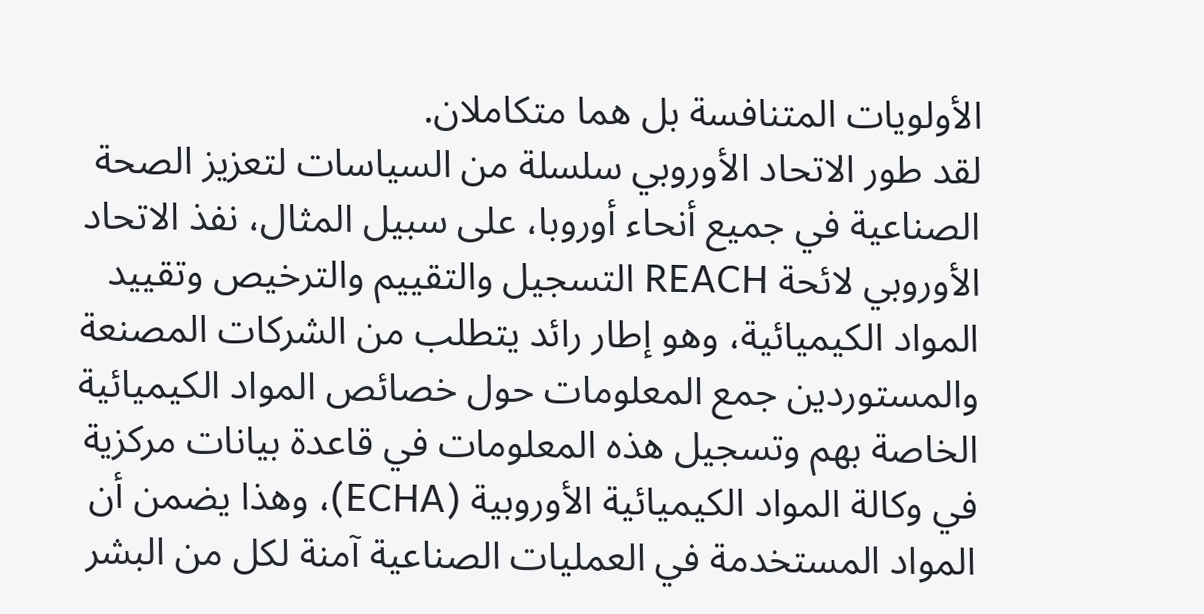الأولويات المتنافسة بل هما متكاملان.
لقد طور الاتحاد الأوروبي سلسلة من السياسات لتعزيز الصحة الصناعية في جميع أنحاء أوروبا، على سبيل المثال، نفذ الاتحاد الأوروبي لائحة REACH التسجيل والتقييم والترخيص وتقييد المواد الكيميائية، وهو إطار رائد يتطلب من الشركات المصنعة والمستوردين جمع المعلومات حول خصائص المواد الكيميائية الخاصة بهم وتسجيل هذه المعلومات في قاعدة بيانات مركزية في وكالة المواد الكيميائية الأوروبية (ECHA)، وهذا يضمن أن المواد المستخدمة في العمليات الصناعية آمنة لكل من البشر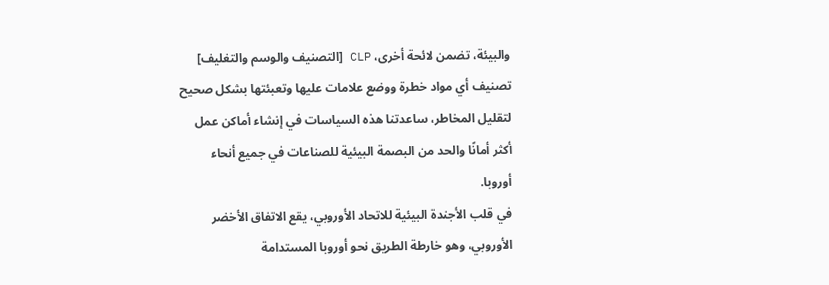والبيئة، تضمن لائحة أخرى، CLP [التصنيف والوسم والتغليف] تصنيف أي مواد خطرة ووضع علامات عليها وتعبئتها بشكل صحيح لتقليل المخاطر، ساعدتنا هذه السياسات في إنشاء أماكن عمل أكثر أمانًا والحد من البصمة البيئية للصناعات في جميع أنحاء أوروبا.
في قلب الأجندة البيئية للاتحاد الأوروبي، يقع الاتفاق الأخضر الأوروبي، وهو خارطة الطريق نحو أوروبا المستدامة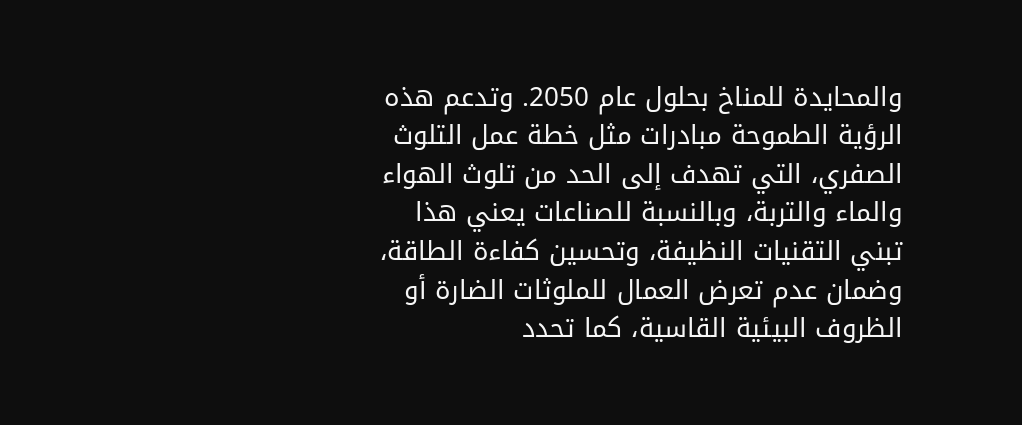والمحايدة للمناخ بحلول عام 2050. وتدعم هذه الرؤية الطموحة مبادرات مثل خطة عمل التلوث الصفري، التي تهدف إلى الحد من تلوث الهواء والماء والتربة، وبالنسبة للصناعات يعني هذا تبني التقنيات النظيفة، وتحسين كفاءة الطاقة، وضمان عدم تعرض العمال للملوثات الضارة أو الظروف البيئية القاسية، كما تحدد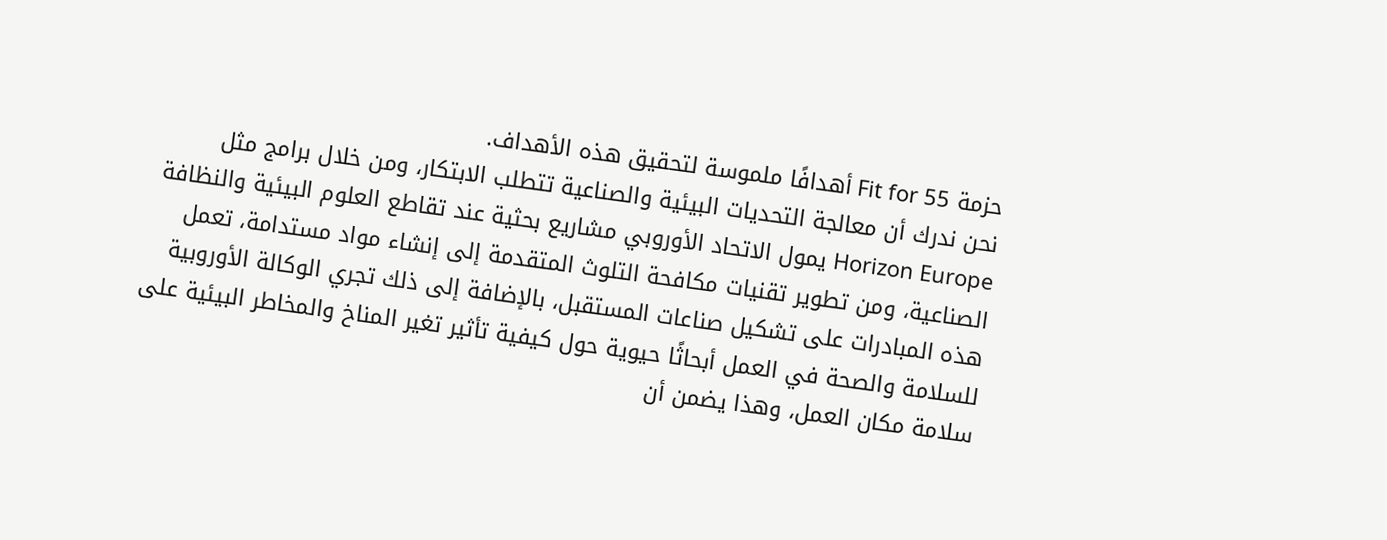حزمة Fit for 55 أهدافًا ملموسة لتحقيق هذه الأهداف.
نحن ندرك أن معالجة التحديات البيئية والصناعية تتطلب الابتكار، ومن خلال برامج مثل Horizon Europe يمول الاتحاد الأوروبي مشاريع بحثية عند تقاطع العلوم البيئية والنظافة الصناعية، ومن تطوير تقنيات مكافحة التلوث المتقدمة إلى إنشاء مواد مستدامة، تعمل هذه المبادرات على تشكيل صناعات المستقبل، بالإضافة إلى ذلك تجري الوكالة الأوروبية للسلامة والصحة في العمل أبحاثًا حيوية حول كيفية تأثير تغير المناخ والمخاطر البيئية على سلامة مكان العمل، وهذا يضمن أن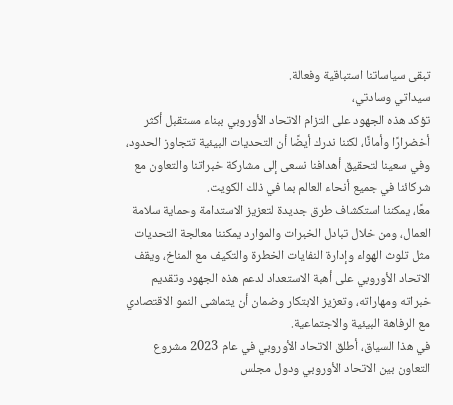تبقى سياساتنا استباقية وفعالة.
سيداتي وسادتي،
تؤكد هذه الجهود على التزام الاتحاد الأوروبي ببناء مستقبل أكثر أخضرارًا وأمانًا، لكننا ندرك أيضًا أن التحديات البيئية تتجاوز الحدود، وفي سعينا لتحقيق أهدافنا نسعى إلى مشاركة خبراتنا والتعاون مع شركائنا في جميع أنحاء العالم بما في ذلك الكويت.
معًا، يمكننا استكشاف طرق جديدة لتعزيز الاستدامة وحماية سلامة العمال، ومن خلال تبادل الخبرات والموارد يمكننا معالجة التحديات مثل تلوث الهواء وإدارة النفايات الخطرة والتكيف مع المناخ، ويقف الاتحاد الأوروبي على أهبة الاستعداد لدعم هذه الجهود وتقديم خبراته ومهاراته، وتعزيز الابتكار وضمان أن يتماشى النمو الاقتصادي مع الرفاهة البيئية والاجتماعية.
في هذا السياق، أطلق الاتحاد الأوروبي في عام 2023 مشروع التعاون بين الاتحاد الأوروبي ودول مجلس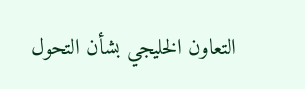التعاون الخليجي بشأن التحول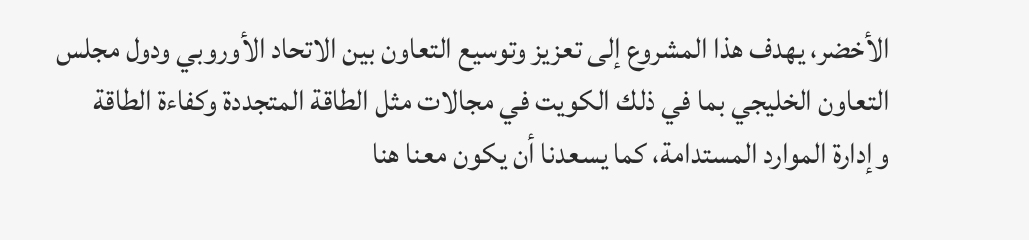الأخضر، يهدف هذا المشروع إلى تعزيز وتوسيع التعاون بين الاتحاد الأوروبي ودول مجلس التعاون الخليجي بما في ذلك الكويت في مجالات مثل الطاقة المتجددة وكفاءة الطاقة وإدارة الموارد المستدامة، كما يسعدنا أن يكون معنا هنا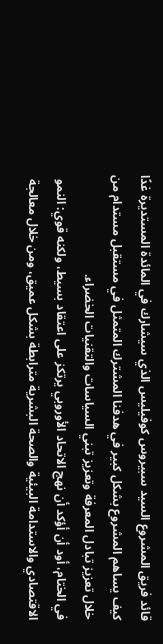قائد فريق المشروع السيد سبيروس كوفيليس الذي سيشارك في المائدة المستديرة غدًا كيف يساهم المشروع بشكل كبير في هدفنا المشترك المتمثل في مستقبل مستدام من خلال تعزيز تبادل المعرفة وتعزيز تبني السياسات والتقنيات الخضراء.
في الختام، أود أن أؤكد أن نهج الاتحاد الأوروبي يرتكز على اعتقاد بسيط، ولكنه قوي: النمو الاقتصادي والاستدامة البيئية والصحة البشرية مترابطة بشكل عميق، ومن خلال معالجة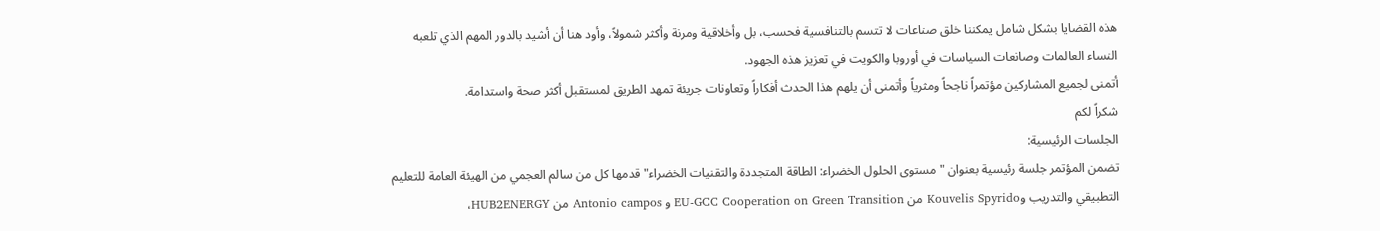هذه القضايا بشكل شامل يمكننا خلق صناعات لا تتسم بالتنافسية فحسب، بل وأخلاقية ومرنة وأكثر شمولاً، وأود هنا أن أشيد بالدور المهم الذي تلعبه النساء العالمات وصانعات السياسات في أوروبا والكويت في تعزيز هذه الجهود.
أتمنى لجميع المشاركين مؤتمراً ناجحاً ومثرياً وأتمنى أن يلهم هذا الحدث أفكاراً وتعاونات جريئة تمهد الطريق لمستقبل أكثر صحة واستدامة.
شكراً لكم
الجلسات الرئيسية:
تضمن المؤتمر جلسة رئيسية بعنوان "مستوى الحلول الخضراء: الطاقة المتجددة والتقنيات الخضراء" قدمها كل من سالم العجمي من الهيئة العامة للتعليم التطبيقي والتدريب وKouvelis Spyrido من EU-GCC Cooperation on Green Transition و Antonio campos من HUB2ENERGY،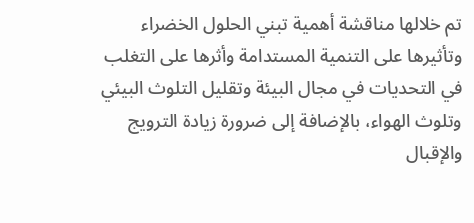تم خلالها مناقشة أهمية تبني الحلول الخضراء وتأثيرها على التنمية المستدامة وأثرها على التغلب في التحديات في مجال البيئة وتقليل التلوث البيئي وتلوث الهواء، بالإضافة إلى ضرورة زيادة الترويج والإقبال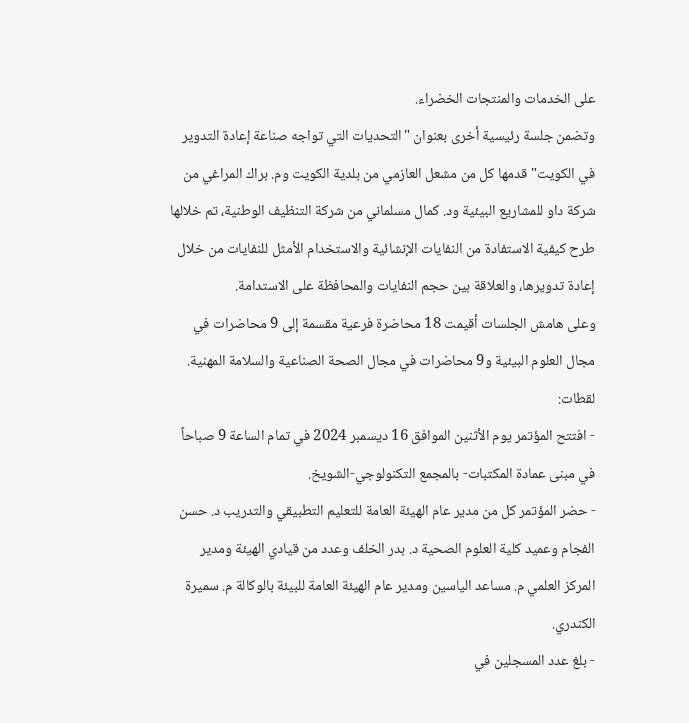على الخدمات والمنتجات الخضراء.
وتضمن جلسة رئيسية أخرى بعنوان "التحديات التي تواجه صناعة إعادة التدوير في الكويت" قدمها كل من مشعل العازمي من بلدية الكويت وم. براك المراغي من شركة داو للمشاريع البيئية ود. كمال مسلماني من شركة التنظيف الوطنية، تم خلالها طرح كيفية الاستفادة من النفايات الإنشائية والاستخدام الأمثل للنفايات من خلال إعادة تدويرها، والعلاقة بين حجم النفايات والمحافظة على الاستدامة.
وعلى هامش الجلسات أقيمت 18 محاضرة فرعية مقسمة إلى 9 محاضرات في مجال العلوم البيئية و9 محاضرات في مجال الصحة الصناعية والسلامة المهنية.
لقطات:
- افتتح المؤتمر يوم الأثنين الموافق 16 ديسمبر 2024 في تمام الساعة 9 صباحاً في مبنى عمادة المكتبات- بالمجمع التكنولوجي-الشويخ.
- حضر المؤتمر كل من مدير عام الهيئة العامة للتعليم التطبيقي والتدريب د. حسن الفجام وعميد كلية العلوم الصحية د. بدر الخلف وعدد من قيادي الهيئة ومدير المركز العلمي م. مساعد الياسين ومدير عام الهيئة العامة للبيئة بالوكالة م. سميرة الكندري.
- بلغ عدد المسجلين في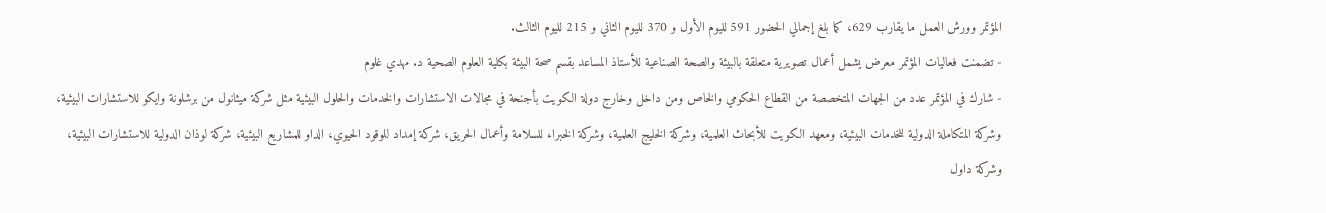المؤتمر وورش العمل ما يقارب 629، كما بلغ إجمالي الحضور 591 لليوم الأول و 370 لليوم الثاني و 215 لليوم الثالث.
- تضمنت فعاليات المؤتمر معرض يشمل أعمال تصويرية متعلقة بالبيئة والصحة الصناعية للأستاذ المساعد بقسم صحة البيئة بكلية العلوم الصحية د. مهدي غلوم
- شارك في المؤتمر عدد من الجهات المتخصصة من القطاع الحكومي والخاص ومن داخل وخارج دولة الكويت بأجنحة في مجالات الاستشارات والخدمات والحلول البيئية مثل شركة ميثانول من برشلونة وايكو للاستشارات البيئية، وشركة المتكاملة الدولية للخدمات البيئية، ومعهد الكويت للأبحاث العلمية، وشركة الخليج العلمية، وشركة الخبراء للسلامة وأعمال الحريق، شركة إمداد للوقود الحيوي، الداو للمشاريع البيئية، شركة لوذان الدولية للاستشارات البيئية، وشركة داول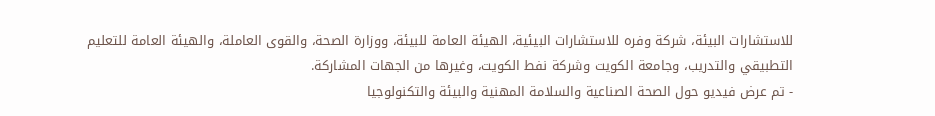للاستشارات البيئة، شركة وفره للاستشارات البيئية، الهيئة العامة للبيئة، ووزارة الصحة، والقوى العاملة، والهيئة العامة للتعليم التطبيقي والتدريب، وجامعة الكويت وشركة نفط الكويت، وغيرها من الجهات المشاركة.
- تم عرض فيديو حول الصحة الصناعية والسلامة المهنية والبيئة والتكنولوجيا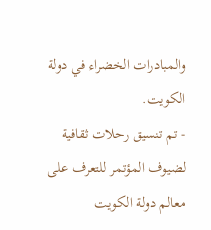والمبادرات الخضراء في دولة الكويت.
- تم تنسيق رحلات ثقافية لضيوف المؤتمر للتعرف على معالم دولة الكويت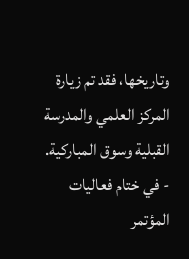وتاريخها، فقد تم زيارة المركز العلمي والمدرسة القبلية وسوق المباركية.
- في ختام فعاليات المؤتمر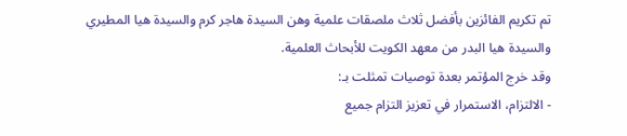تم تكريم الفائزين بأفضل ثلاث ملصقات علمية وهن السيدة هاجر كرم والسيدة هيا المطيري والسيدة هيا البدر من معهد الكويت للأبحاث العلمية.
وقد خرج المؤتمر بعدة توصيات تمثلت بـ:
- الالتزام، الاستمرار في تعزيز التزام جميع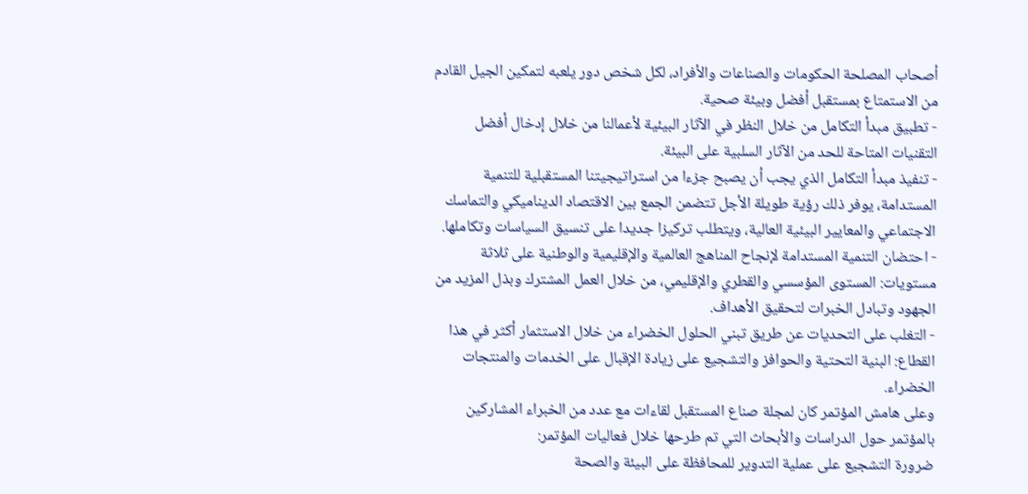أصحاب المصلحة الحكومات والصناعات والأفراد، لكل شخص دور يلعبه لتمكين الجيل القادم من الاستمتاع بمستقبل أفضل وبيئة صحية.
- تطبيق مبدأ التكامل من خلال النظر في الآثار البيئية لأعمالنا من خلال إدخال أفضل التقنيات المتاحة للحد من الآثار السلبية على البيئة.
- تنفيذ مبدأ التكامل الذي يجب أن يصبح جزءا من استراتيجيتنا المستقبلية للتنمية المستدامة، يوفر ذلك رؤية طويلة الأجل تتضمن الجمع بين الاقتصاد الديناميكي والتماسك الاجتماعي والمعايير البيئية العالية، ويتطلب تركيزا جديدا على تنسيق السياسات وتكاملها.
- احتضان التنمية المستدامة لإنجاح المناهج العالمية والإقليمية والوطنية على ثلاثة مستويات: المستوى المؤسسي والقطري والإقليمي، من خلال العمل المشترك وبذل المزيد من الجهود وتبادل الخبرات لتحقيق الأهداف.
- التغلب على التحديات عن طريق تبني الحلول الخضراء من خلال الاستثمار أكثر في هذا القطاع: البنية التحتية والحوافز والتشجيع على زيادة الإقبال على الخدمات والمنتجات الخضراء.
وعلى هامش المؤتمر كان لمجلة صناع المستقبل لقاءات مع عدد من الخبراء المشاركين بالمؤتمر حول الدراسات والأبحاث التي تم طرحها خلال فعاليات المؤتمر:
ضرورة التشجيع على عملية التدوير للمحافظة على البيئة والصحة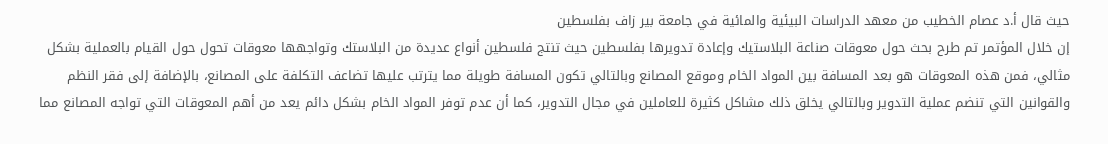حيث قال أ.د عصام الخطيب من معهد الدراسات البيئية والمائية في جامعة بير زاف بفلسطين
إن خلال المؤتمر تم طرح بحث حول معوقات صناعة البلاستيك وإعادة تدويرها بفلسطين حيث تنتج فلسطين أنواع عديدة من البلاستك وتواجهها معوقات تحول حول القيام بالعملية بشكل مثالي، فمن هذه المعوقات هو بعد المسافة بين المواد الخام وموقع المصانع وبالتالي تكون المسافة طويلة مما يترتب عليها تضاعف التكلفة على المصانع، بالإضافة إلى فقر النظم والقوانين التي تنضم عملية التدوير وبالتالي يخلق ذلك مشاكل كثيرة للعاملين في مجال التدوير، كما أن عدم توفر المواد الخام بشكل دائم يعد من أهم المعوقات التي تواجه المصانع مما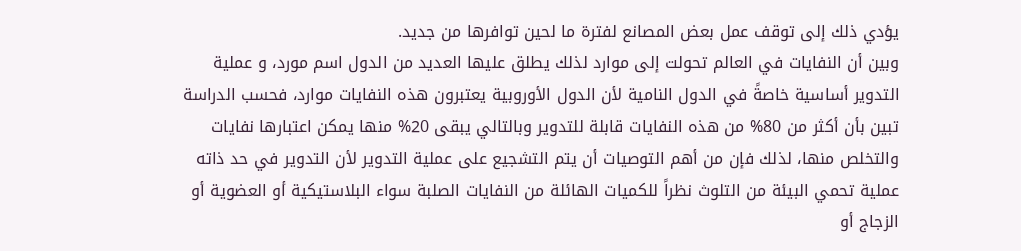يؤدي ذلك إلى توقف عمل بعض المصانع لفترة ما لحين توافرها من جديد.
وبين أن النفايات في العالم تحولت إلى موارد لذلك يطلق عليها العديد من الدول اسم مورد، و عملية التدوير أساسية خاصةً في الدول النامية لأن الدول الأوروبية يعتبرون هذه النفايات موارد، فحسب الدراسة تبين بأن أكثر من 80% من هذه النفايات قابلة للتدوير وبالتالي يبقى 20% منها يمكن اعتبارها نفايات والتخلص منها، لذلك فإن من أهم التوصيات أن يتم التشجيع على عملية التدوير لأن التدوير في حد ذاته عملية تحمي البيئة من التلوث نظراً للكميات الهائلة من النفايات الصلبة سواء البلاستيكية أو العضوية أو الزجاج أو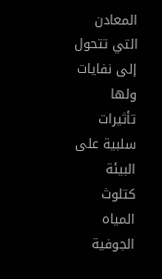المعادن التي تتحول إلى نفايات ولها تأثيرات سلبية على البيئة كتلوث المياه الجوفية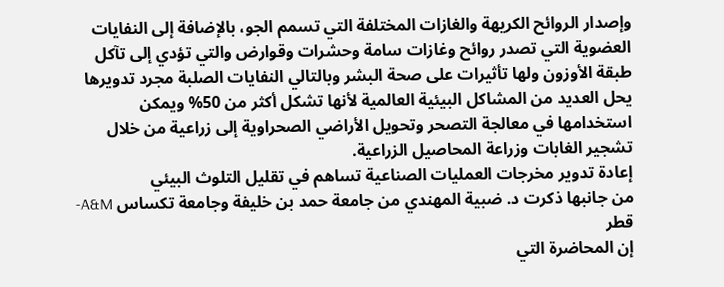وإصدار الروائح الكريهة والغازات المختلفة التي تسمم الجو، بالإضافة إلى النفايات العضوية التي تصدر روائح وغازات سامة وحشرات وقوارض والتي تؤدي إلى تآكل طبقة الأوزون ولها تأثيرات على صحة البشر وبالتالي النفايات الصلبة مجرد تدويرها يحل العديد من المشاكل البيئية العالمية لأنها تشكل أكثر من 50% ويمكن استخدامها في معالجة التصحر وتحويل الأراضي الصحراوية إلى زراعية من خلال تشجير الغابات وزراعة المحاصيل الزراعية.
إعادة تدوير مخرجات العمليات الصناعية تساهم في تقليل التلوث البيئي
من جانبها ذكرت د. ضبية المهندي من جامعة حمد بن خليفة وجامعة تكساس A&M-قطر
إن المحاضرة التي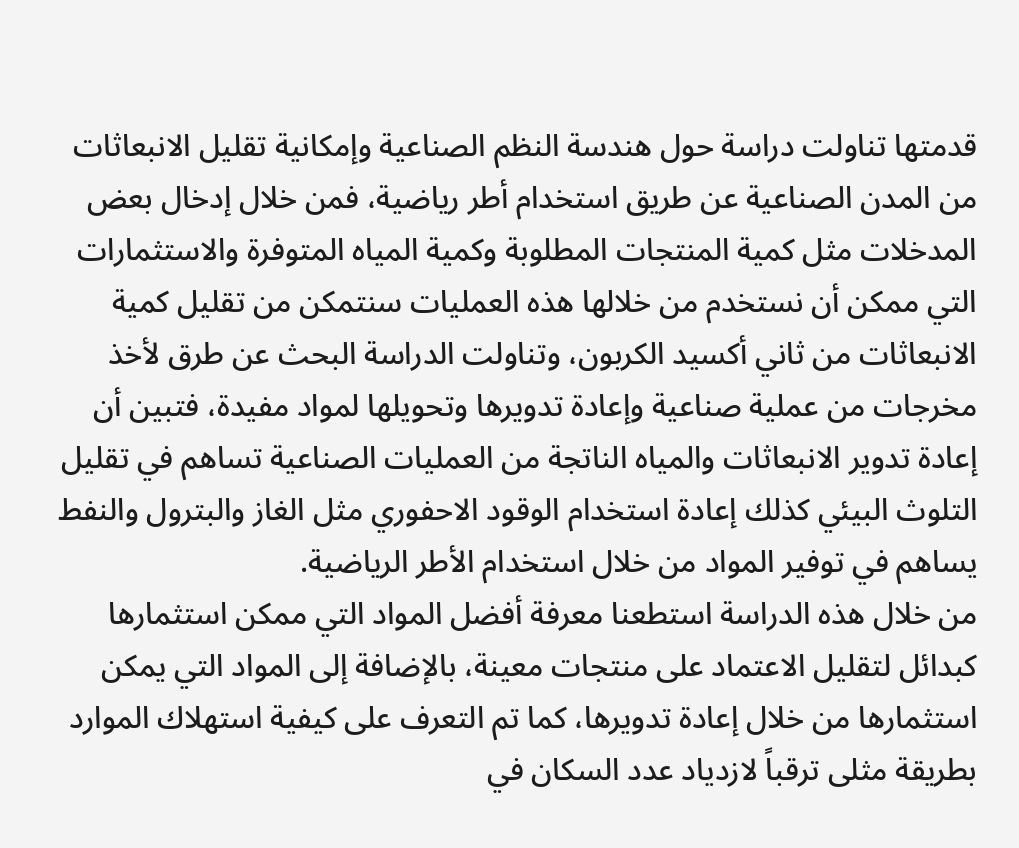قدمتها تناولت دراسة حول هندسة النظم الصناعية وإمكانية تقليل الانبعاثات من المدن الصناعية عن طريق استخدام أطر رياضية، فمن خلال إدخال بعض المدخلات مثل كمية المنتجات المطلوبة وكمية المياه المتوفرة والاستثمارات التي ممكن أن نستخدم من خلالها هذه العمليات سنتمكن من تقليل كمية الانبعاثات من ثاني أكسيد الكربون، وتناولت الدراسة البحث عن طرق لأخذ مخرجات من عملية صناعية وإعادة تدويرها وتحويلها لمواد مفيدة، فتبين أن إعادة تدوير الانبعاثات والمياه الناتجة من العمليات الصناعية تساهم في تقليل التلوث البيئي كذلك إعادة استخدام الوقود الاحفوري مثل الغاز والبترول والنفط يساهم في توفير المواد من خلال استخدام الأطر الرياضية.
من خلال هذه الدراسة استطعنا معرفة أفضل المواد التي ممكن استثمارها كبدائل لتقليل الاعتماد على منتجات معينة، بالإضافة إلى المواد التي يمكن استثمارها من خلال إعادة تدويرها، كما تم التعرف على كيفية استهلاك الموارد بطريقة مثلى ترقباً لازدياد عدد السكان في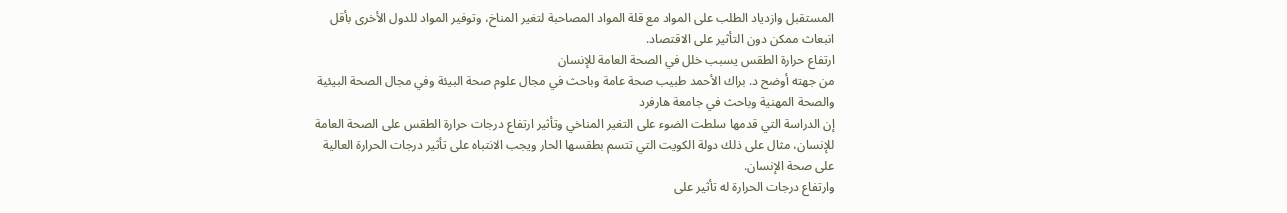المستقبل وازدياد الطلب على المواد مع قلة المواد المصاحبة لتغير المناخ، وتوفير المواد للدول الأخرى بأقل انبعاث ممكن دون التأثير على الاقتصاد.
ارتفاع حرارة الطقس يسبب خلل في الصحة العامة للإنسان
من جهته أوضح د. براك الأحمد طبيب صحة عامة وباحث في مجال علوم صحة البيئة وفي مجال الصحة البيئية والصحة المهنية وباحث في جامعة هارفرد
إن الدراسة التي قدمها سلطت الضوء على التغير المناخي وتأثير ارتفاع درجات حرارة الطقس على الصحة العامة للإنسان، مثال على ذلك دولة الكويت التي تتسم بطقسها الحار ويجب الانتباه على تأثير درجات الحرارة العالية على صحة الإنسان.
وارتفاع درجات الحرارة له تأثير على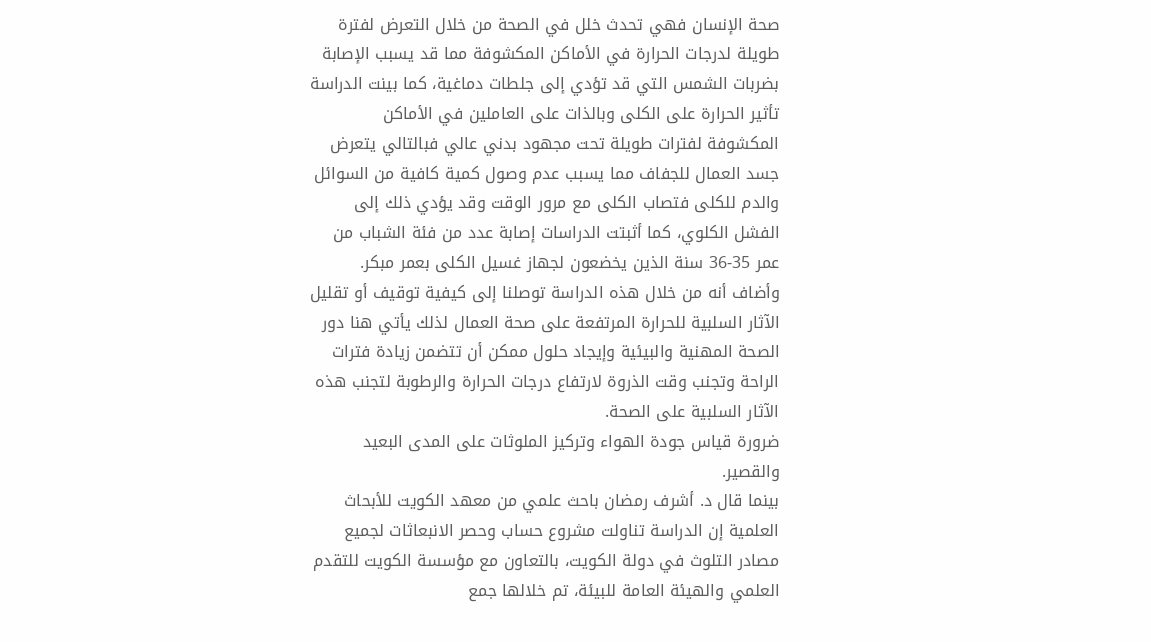صحة الإنسان فهي تحدث خلل في الصحة من خلال التعرض لفترة طويلة لدرجات الحرارة في الأماكن المكشوفة مما قد يسبب الإصابة بضربات الشمس التي قد تؤدي إلى جلطات دماغية، كما بينت الدراسة تأثير الحرارة على الكلى وبالذات على العاملين في الأماكن المكشوفة لفترات طويلة تحت مجهود بدني عالي فبالتالي يتعرض جسد العمال للجفاف مما يسبب عدم وصول كمية كافية من السوائل والدم للكلى فتصاب الكلى مع مرور الوقت وقد يؤدي ذلك إلى الفشل الكلوي، كما أثبتت الدراسات إصابة عدد من فئة الشباب من عمر 35-36 سنة الذين يخضعون لجهاز غسيل الكلى بعمر مبكر.
وأضاف أنه من خلال هذه الدراسة توصلنا إلى كيفية توقيف أو تقليل الآثار السلبية للحرارة المرتفعة على صحة العمال لذلك يأتي هنا دور الصحة المهنية والبيئية وإيجاد حلول ممكن أن تتضمن زيادة فترات الراحة وتجنب وقت الذروة لارتفاع درجات الحرارة والرطوبة لتجنب هذه الآثار السلبية على الصحة.
ضرورة قياس جودة الهواء وتركيز الملوثات على المدى البعيد والقصير.
بينما قال د. أشرف رمضان باحث علمي من معهد الكويت للأبحاث العلمية إن الدراسة تناولت مشروع حساب وحصر الانبعاثات لجميع مصادر التلوث في دولة الكويت، بالتعاون مع مؤسسة الكويت للتقدم العلمي والهيئة العامة للبيئة، تم خلالها جمع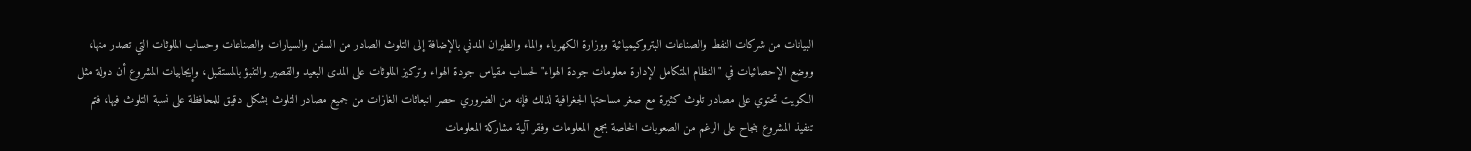البيانات من شركات النفط والصناعات البتروكيميائية ووزارة الكهرباء والماء والطيران المدني بالإضافة إلى التلوث الصادر من السفن والسيارات والصناعات وحساب الملوثات التي تصدر منها، ووضع الإحصائيات في "النظام المتكامل لإدارة معلومات جودة الهواء" لحساب مقياس جودة الهواء وتركيز الملوثات على المدى البعيد والقصير والتنبؤ بالمستقبل، وإيجابيات المشروع أن دولة مثل الكويت تحتوي على مصادر تلوث كثيرة مع صغر مساحتها الجغرافية لذلك فإنه من الضروري حصر انبعاثات الغازات من جميع مصادر التلوث بشكل دقيق للمحافظة على نسبة التلوث فيها، فتم تنفيذ المشروع بنجاح على الرغم من الصعوبات الخاصة بجمع المعلومات وفقر آلية مشاركة المعلومات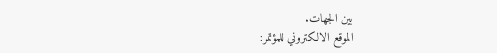بين الجهات.
الموقع الالكتروني للمؤتمر: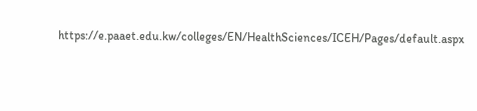https://e.paaet.edu.kw/colleges/EN/HealthSciences/ICEH/Pages/default.aspx